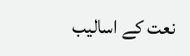نعت کے اسالیب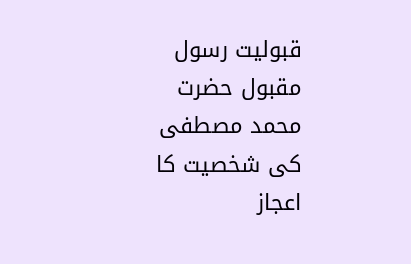قبولیت رسول مقبول حضرت محمد مصطفی کی شخصیت کا اعجاز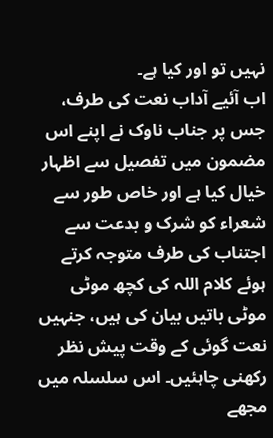نہیں تو اور کیا ہے۔
اب آئیے آداب نعت کی طرف، جس پر جناب ناوک نے اپنے اس مضمون میں تفصیل سے اظہار خیال کیا ہے اور خاص طور سے شعراء کو شرک و بدعت سے اجتناب کی طرف متوجہ کرتے ہوئے کلام اللہ کی کچھ موٹی موٹی باتیں بیان کی ہیں، جنہیں نعت گوئی کے وقت پیش نظر رکھنی چاہئیں۔ اس سلسلہ میں مجھے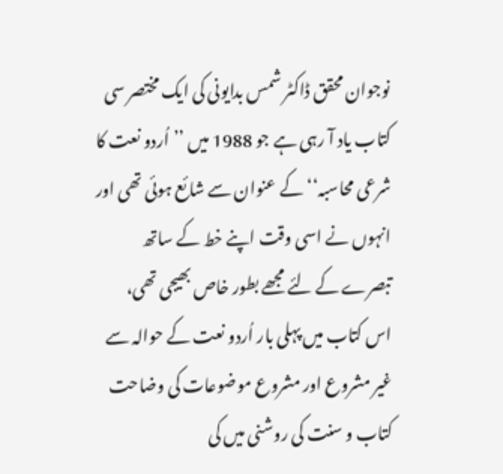نوجوان محقق ڈاکٹر شمس بدایونی کی ایک مختصر سی کتاب یاد آ رہی ہے جو 1988 میں ’’اُردو نعت کا شرعی محاسبہ‘‘ کے عنوان سے شائع ہوئی تھی اور انہوں نے اسی وقت اپنے خط کے ساتھ تبصرے کے لئے مجھے بطور خاص بھیجی تھی، اس کتاب میں پہلی بار اُردو نعت کے حوالہ سے غیر مشروع اور مشروع موضوعات کی وضاحت کتاب و سنت کی روشنی میں کی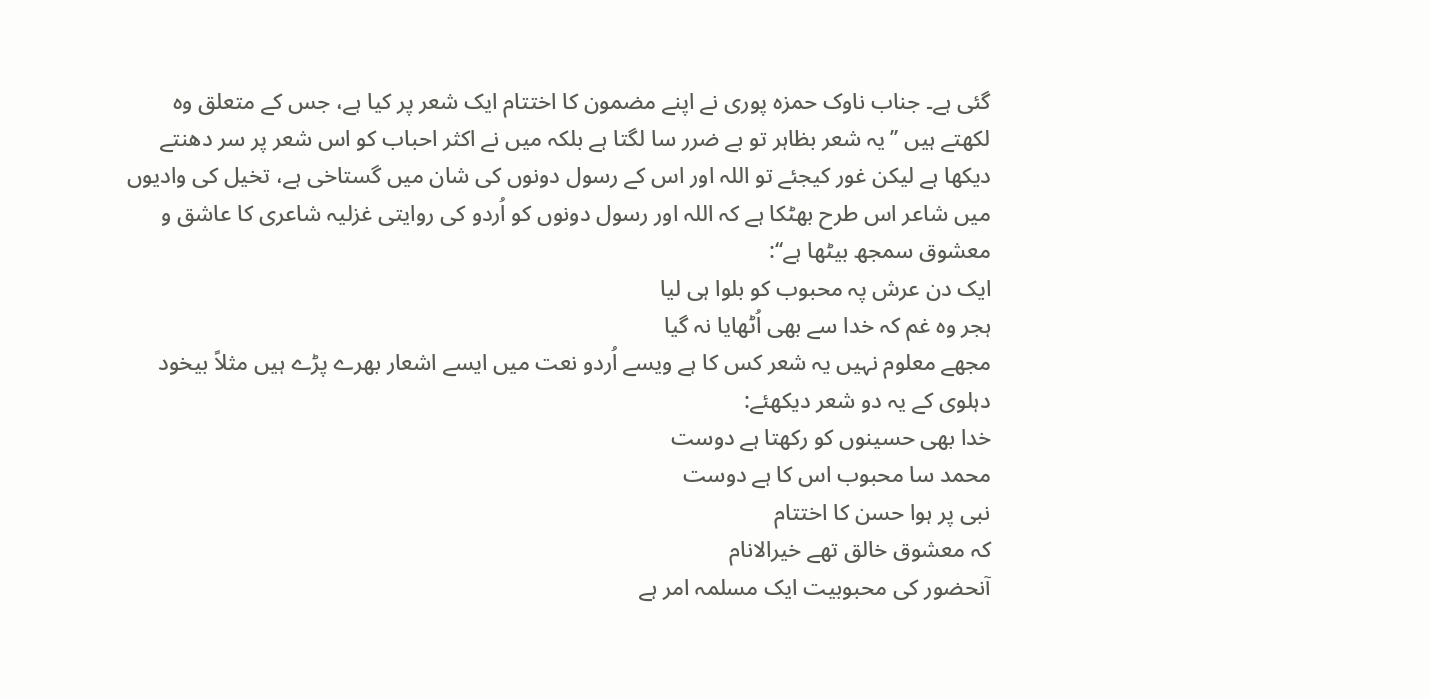گئی ہے۔ جناب ناوک حمزہ پوری نے اپنے مضمون کا اختتام ایک شعر پر کیا ہے، جس کے متعلق وہ لکھتے ہیں ’’یہ شعر بظاہر تو بے ضرر سا لگتا ہے بلکہ میں نے اکثر احباب کو اس شعر پر سر دھنتے دیکھا ہے لیکن غور کیجئے تو اللہ اور اس کے رسول دونوں کی شان میں گستاخی ہے، تخیل کی وادیوں میں شاعر اس طرح بھٹکا ہے کہ اللہ اور رسول دونوں کو اُردو کی روایتی غزلیہ شاعری کا عاشق و معشوق سمجھ بیٹھا ہے‘‘:
ایک دن عرش پہ محبوب کو بلوا ہی لیا
ہجر وہ غم کہ خدا سے بھی اُٹھایا نہ گیا
مجھے معلوم نہیں یہ شعر کس کا ہے ویسے اُردو نعت میں ایسے اشعار بھرے پڑے ہیں مثلاً بیخود دہلوی کے یہ دو شعر دیکھئے:
خدا بھی حسینوں کو رکھتا ہے دوست
محمد سا محبوب اس کا ہے دوست
نبی پر ہوا حسن کا اختتام
کہ معشوق خالق تھے خیرالانام
آنحضور کی محبوبیت ایک مسلمہ امر ہے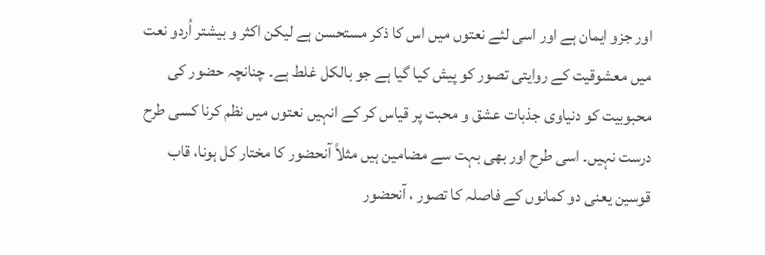اور جزو ایمان ہے اور اسی لئے نعتوں میں اس کا ذکر مستحسن ہے لیکن اکثر و بیشتر اُردو نعت میں معشوقیت کے روایتی تصور کو پیش کیا گیا ہے جو بالکل غلط ہے۔ چنانچہ حضور کی محبوبیت کو دنیاوی جذبات عشق و محبت پر قیاس کر کے انہیں نعتوں میں نظم کرنا کسی طرح درست نہیں۔ اسی طرح اور بھی بہت سے مضامین ہیں مثلاً آنحضور کا مختار کل ہونا، قاب قوسین یعنی دو کمانوں کے فاصلہ کا تصور ، آنحضور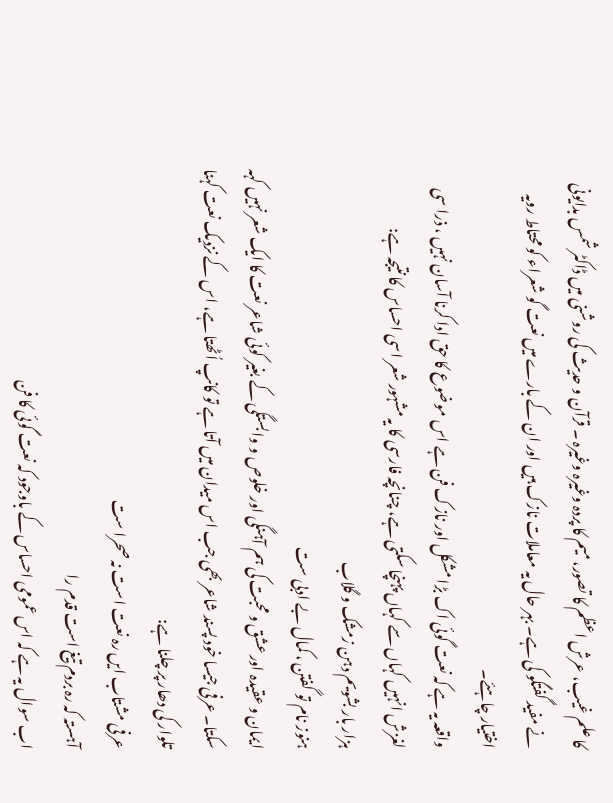کا علم غیب، عرش اعظم کا تصور، میم کا پردہ وغیرہ وغیرہ ۔ قرآن و حدیث کی روشنی میں ڈاکٹر شمس بدایونی نے مفید گفتگو کی ہے۔ بہر حال یہ معاملات نازک ہیں اور ان کے بارے میں نعت گو شعراء کو محتاط رویہ اختیار چاہئے۔
واقعہ یہ ہے کہ نعت گوئی اک بڑا مشکل اور نازک فن ہے اس موضوع کا حق ادا کرنا آسان نہیں ، ذرا سی لغزش انہیں کہاں سے کہاں پہنچا سکتی ہے، چنانچہ فارسی کا یہ مشہور شعر اسی احساس کا نتیجہ ہے:
ہزار بار بشویم دہن زمشک و گلاب
ہنوز نام تو گفتن ، کمال بے ادبی ست
ایمان و عقیدہ اور عشق و محبت کی ہم آہنگی اور خلوص و وابستگی کے بغیر کوئی شاعر نعت کا ایک شعر نہیں کہہ سکتا۔ عرفی جیسا خود پسند شاعر بھی جب اس میدان میں آتا ہے تو کانپ اُٹھتا ہے، اس کے نزدیک نعت کہنا تلوار کی دھار پر چلنا ہے:
عرفی مشتاب ایں رہ نعت است نہ صحرا ست
آہستہ کہ رہ بردم تیغ است قدم را
اب سوال یہ ہے کہ اس عمومی احساس کے باوجود کہ نعت گوئی کا فن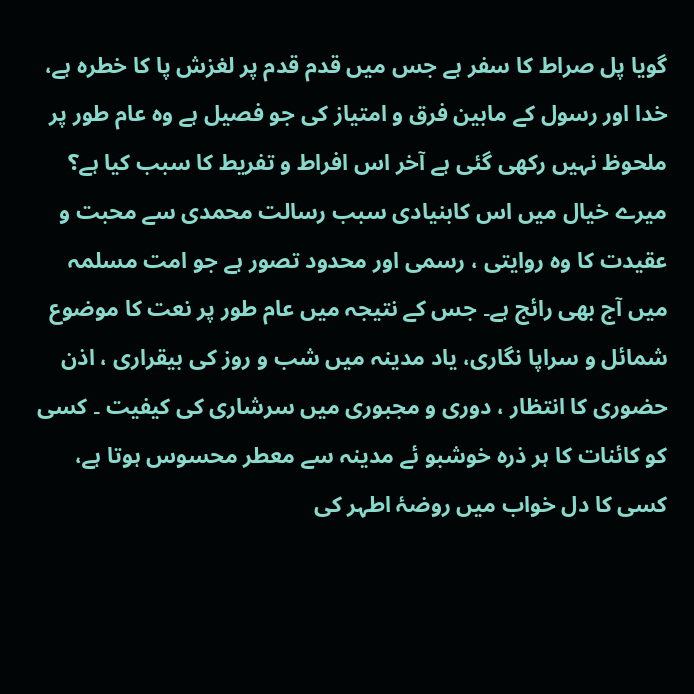گویا پل صراط کا سفر ہے جس میں قدم قدم پر لغزش پا کا خطرہ ہے، خدا اور رسول کے مابین فرق و امتیاز کی جو فصیل ہے وہ عام طور پر ملحوظ نہیں رکھی گئی ہے آخر اس افراط و تفریط کا سبب کیا ہے؟ میرے خیال میں اس کابنیادی سبب رسالت محمدی سے محبت و عقیدت کا وہ روایتی ، رسمی اور محدود تصور ہے جو امت مسلمہ میں آج بھی رائج ہے۔ جس کے نتیجہ میں عام طور پر نعت کا موضوع شمائل و سراپا نگاری، یاد مدینہ میں شب و روز کی بیقراری ، اذن حضوری کا انتظار ، دوری و مجبوری میں سرشاری کی کیفیت ۔ کسی کو کائنات کا ہر ذرہ خوشبو ئے مدینہ سے معطر محسوس ہوتا ہے، کسی کا دل خواب میں روضۂ اطہر کی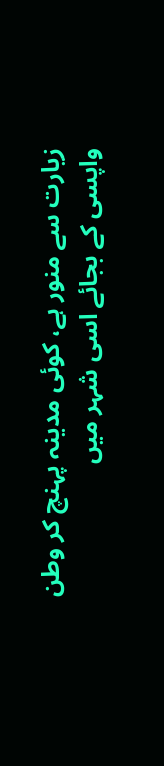زیارت سے منور ہے، کوئی مدینہ پہنچ کر وطن واپسی کے بجائے اسی شہر میں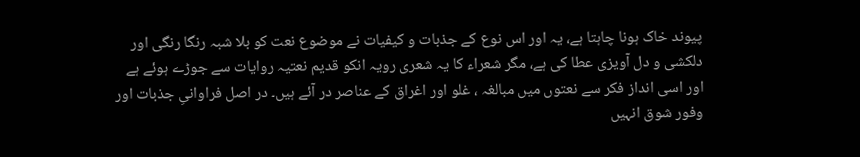پیوند خاک ہونا چاہتا ہے، یہ اور اس نوع کے جذبات و کیفیات نے موضوع نعت کو بلا شبہ رنگا رنگی اور دلکشی و دل آویزی عطا کی ہے، مگر شعراء کا یہ شعری رویہ انکو قدیم نعتیہ روایات سے جوڑے ہوئے ہے اور اسی انداز فکر سے نعتوں میں مبالغہ ، غلو اور اغراق کے عناصر در آئے ہیں۔ در اصل فراوانیِ جذبات اور وفور شوق انہیں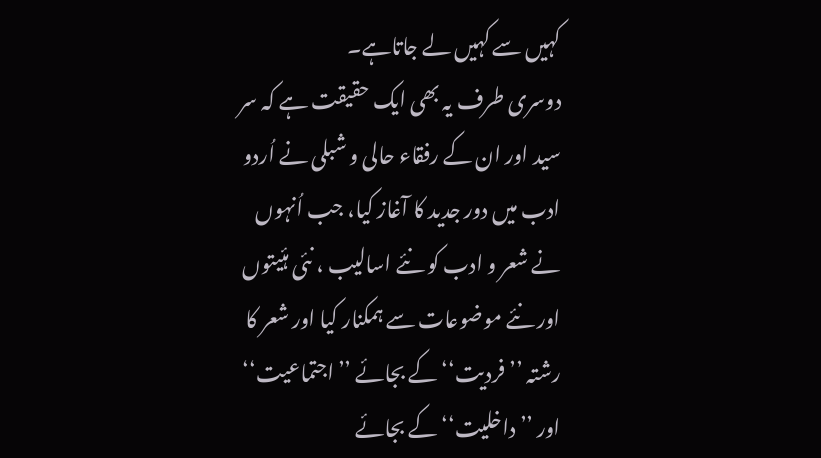کہیں سے کہیں لے جاتاہے۔
دوسری طرف یہ بھی ایک حقیقت ہے کہ سر سید اور ان کے رفقاء حالی و شبلی نے اُردو ادب میں دور جدید کا آغاز کیا، جب اُنہوں نے شعر و ادب کو نئے اسالیب ، نئی ہئیتوں اور نئے موضوعات سے ہمکنار کیا اور شعر کا رشتہ ’’فردیت‘‘ کے بجائے ’’اجتماعیت‘‘ اور ’’داخلیت‘‘ کے بجائے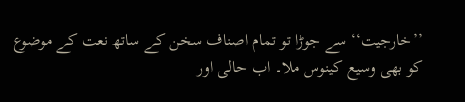’’خارجیت‘‘ سے جوڑا تو تمام اصناف سخن کے ساتھ نعت کے موضوع کو بھی وسیع کینوس ملا۔ اب حالی اور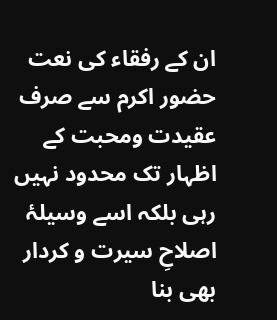ان کے رفقاء کی نعت حضور اکرم سے صرف عقیدت ومحبت کے اظہار تک محدود نہیں رہی بلکہ اسے وسیلۂ اصلاحِ سیرت و کردار بھی بنا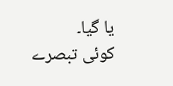یا گیا۔
کوئی تبصرے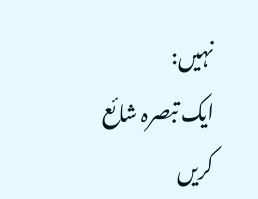نہیں:
ایک تبصرہ شائع کریں